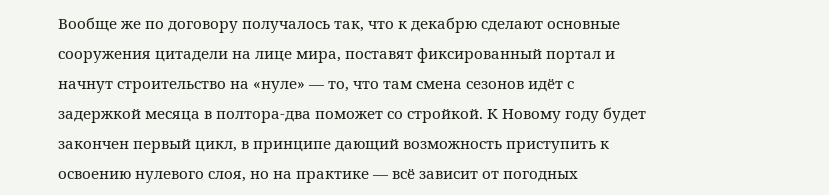Вообще же по договору получалось так, что к декабрю сделают основные сооружения цитадели на лице мира, поставят фиксированный портал и начнут строительство на «нуле» — то, что там смена сезонов идёт с задержкой месяца в полтора-два поможет со стройкой. К Новому году будет закончен первый цикл, в принципе дающий возможность приступить к освоению нулевого слоя, но на практике — всё зависит от погодных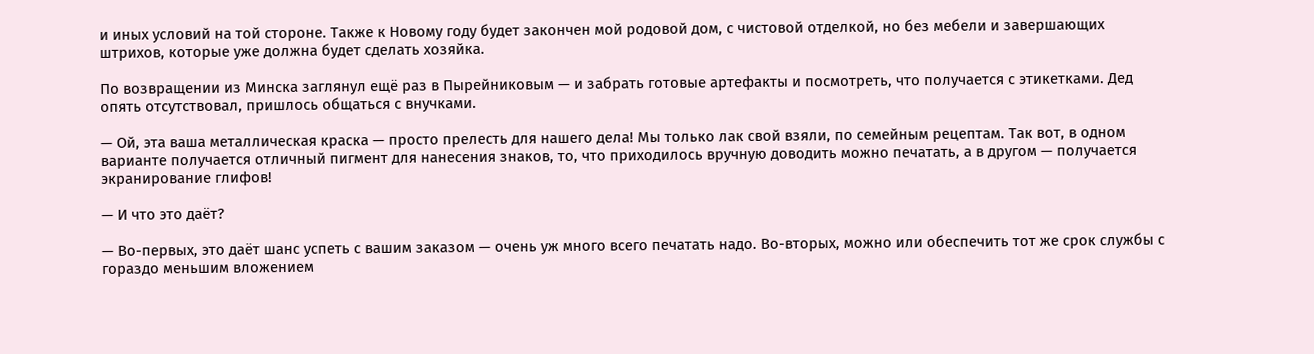и иных условий на той стороне. Также к Новому году будет закончен мой родовой дом, с чистовой отделкой, но без мебели и завершающих штрихов, которые уже должна будет сделать хозяйка.

По возвращении из Минска заглянул ещё раз в Пырейниковым — и забрать готовые артефакты и посмотреть, что получается с этикетками. Дед опять отсутствовал, пришлось общаться с внучками.

— Ой, эта ваша металлическая краска — просто прелесть для нашего дела! Мы только лак свой взяли, по семейным рецептам. Так вот, в одном варианте получается отличный пигмент для нанесения знаков, то, что приходилось вручную доводить можно печатать, а в другом — получается экранирование глифов!

— И что это даёт?

— Во-первых, это даёт шанс успеть с вашим заказом — очень уж много всего печатать надо. Во-вторых, можно или обеспечить тот же срок службы с гораздо меньшим вложением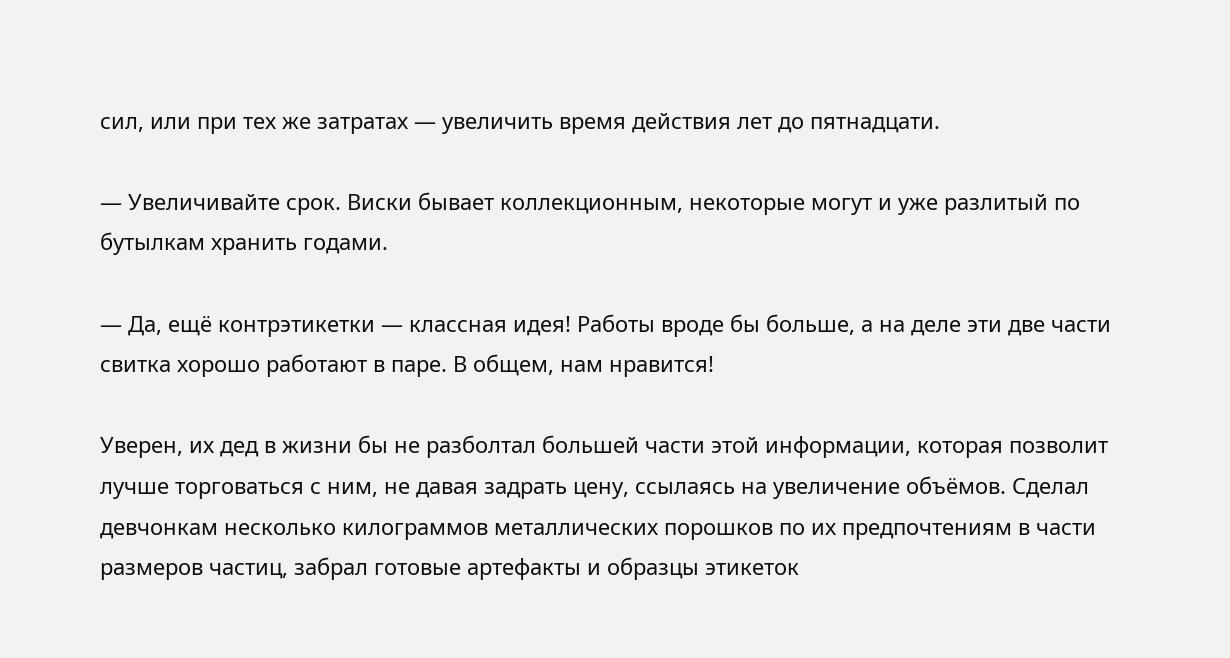сил, или при тех же затратах — увеличить время действия лет до пятнадцати.

— Увеличивайте срок. Виски бывает коллекционным, некоторые могут и уже разлитый по бутылкам хранить годами.

— Да, ещё контрэтикетки — классная идея! Работы вроде бы больше, а на деле эти две части свитка хорошо работают в паре. В общем, нам нравится!

Уверен, их дед в жизни бы не разболтал большей части этой информации, которая позволит лучше торговаться с ним, не давая задрать цену, ссылаясь на увеличение объёмов. Сделал девчонкам несколько килограммов металлических порошков по их предпочтениям в части размеров частиц, забрал готовые артефакты и образцы этикеток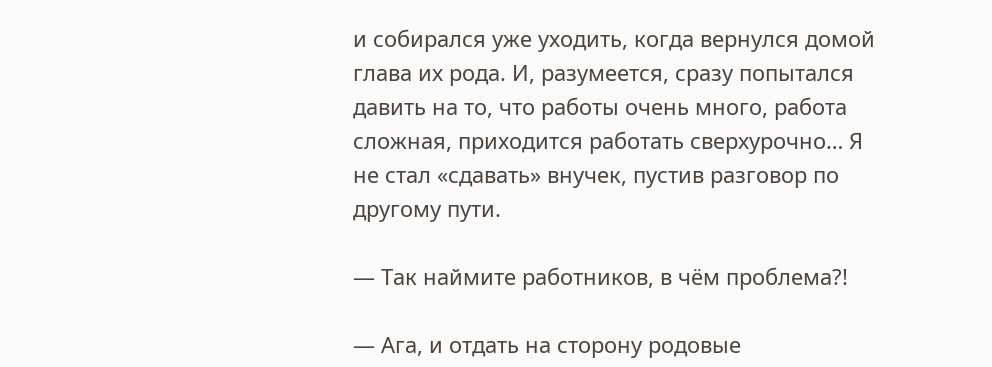и собирался уже уходить, когда вернулся домой глава их рода. И, разумеется, сразу попытался давить на то, что работы очень много, работа сложная, приходится работать сверхурочно… Я не стал «сдавать» внучек, пустив разговор по другому пути.

— Так наймите работников, в чём проблема?!

— Ага, и отдать на сторону родовые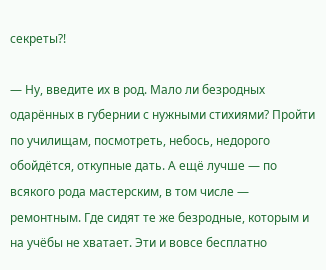секреты?!

— Ну, введите их в род. Мало ли безродных одарённых в губернии с нужными стихиями? Пройти по училищам, посмотреть, небось, недорого обойдётся, откупные дать. А ещё лучше — по всякого рода мастерским, в том числе — ремонтным. Где сидят те же безродные, которым и на учёбы не хватает. Эти и вовсе бесплатно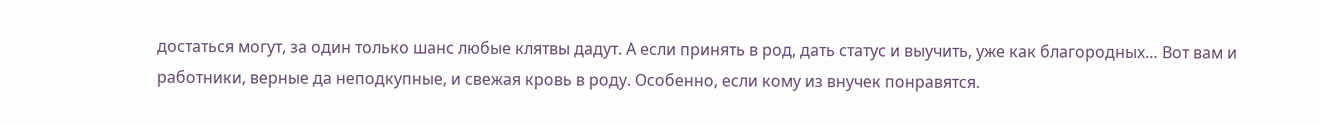достаться могут, за один только шанс любые клятвы дадут. А если принять в род, дать статус и выучить, уже как благородных… Вот вам и работники, верные да неподкупные, и свежая кровь в роду. Особенно, если кому из внучек понравятся.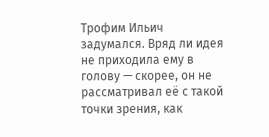Трофим Ильич задумался. Вряд ли идея не приходила ему в голову — скорее, он не рассматривал её с такой точки зрения, как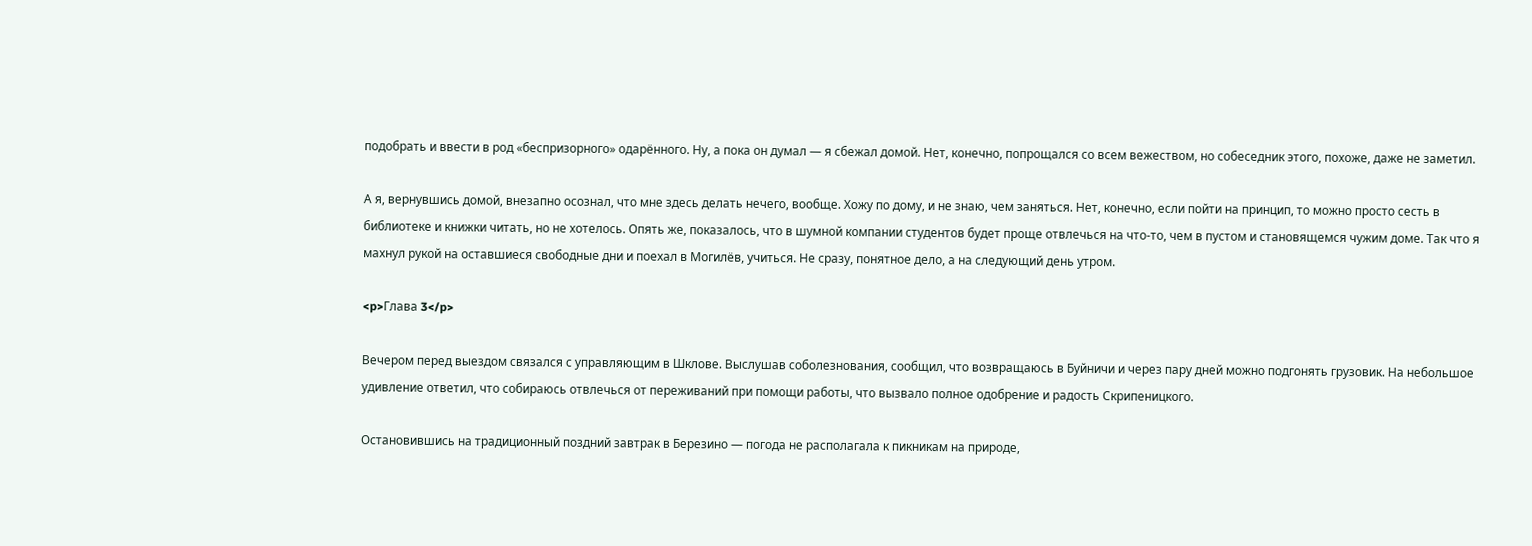подобрать и ввести в род «беспризорного» одарённого. Ну, а пока он думал — я сбежал домой. Нет, конечно, попрощался со всем вежеством, но собеседник этого, похоже, даже не заметил.

А я, вернувшись домой, внезапно осознал, что мне здесь делать нечего, вообще. Хожу по дому, и не знаю, чем заняться. Нет, конечно, если пойти на принцип, то можно просто сесть в библиотеке и книжки читать, но не хотелось. Опять же, показалось, что в шумной компании студентов будет проще отвлечься на что-то, чем в пустом и становящемся чужим доме. Так что я махнул рукой на оставшиеся свободные дни и поехал в Могилёв, учиться. Не сразу, понятное дело, а на следующий день утром.

<p>Глава 3</p>

Вечером перед выездом связался с управляющим в Шклове. Выслушав соболезнования, сообщил, что возвращаюсь в Буйничи и через пару дней можно подгонять грузовик. На небольшое удивление ответил, что собираюсь отвлечься от переживаний при помощи работы, что вызвало полное одобрение и радость Скрипеницкого.

Остановившись на традиционный поздний завтрак в Березино — погода не располагала к пикникам на природе,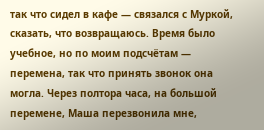так что сидел в кафе — связался с Муркой, сказать, что возвращаюсь. Время было учебное, но по моим подсчётам — перемена, так что принять звонок она могла. Через полтора часа, на большой перемене, Маша перезвонила мне,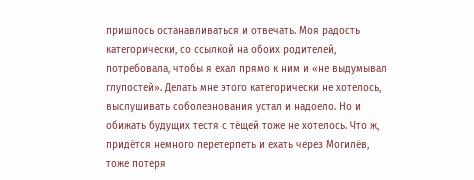пришлось останавливаться и отвечать. Моя радость категорически, со ссылкой на обоих родителей, потребовала, чтобы я ехал прямо к ним и «не выдумывал глупостей». Делать мне этого категорически не хотелось, выслушивать соболезнования устал и надоело. Но и обижать будущих тестя с тёщей тоже не хотелось. Что ж, придётся немного перетерпеть и ехать через Могилёв, тоже потеря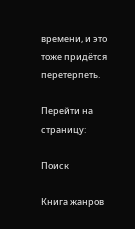времени, и это тоже придётся перетерпеть.

Перейти на страницу:

Поиск

Книга жанров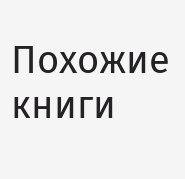Похожие книги